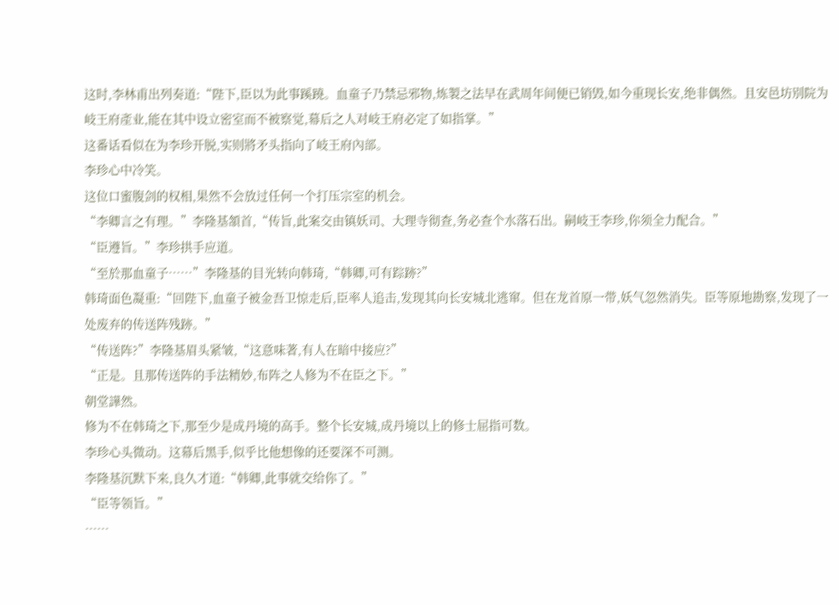这时,李林甫出列奏道:“陛下,臣以为此事蹊蹺。血童子乃禁忌邪物,炼製之法早在武周年间便已销毁,如今重现长安,绝非偶然。且安邑坊別院为岐王府產业,能在其中设立密室而不被察觉,幕后之人对岐王府必定了如指掌。”
这番话看似在为李珍开脱,实则將矛头指向了岐王府內部。
李珍心中冷笑。
这位口蜜腹剑的权相,果然不会放过任何一个打压宗室的机会。
“李卿言之有理。”李隆基頷首,“传旨,此案交由镇妖司、大理寺彻查,务必查个水落石出。嗣岐王李珍,你须全力配合。”
“臣遵旨。”李珍拱手应道。
“至於那血童子……”李隆基的目光转向韩琦,“韩卿,可有踪跡?”
韩琦面色凝重:“回陛下,血童子被金吾卫惊走后,臣率人追击,发现其向长安城北逃窜。但在龙首原一带,妖气忽然消失。臣等原地勘察,发现了一处废弃的传送阵残跡。”
“传送阵?”李隆基眉头紧皱,“这意味著,有人在暗中接应?”
“正是。且那传送阵的手法精妙,布阵之人修为不在臣之下。”
朝堂譁然。
修为不在韩琦之下,那至少是成丹境的高手。整个长安城,成丹境以上的修士屈指可数。
李珍心头微动。这幕后黑手,似乎比他想像的还要深不可测。
李隆基沉默下来,良久才道:“韩卿,此事就交给你了。”
“臣等领旨。”
……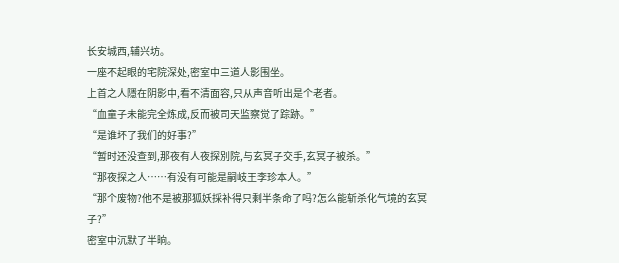长安城西,辅兴坊。
一座不起眼的宅院深处,密室中三道人影围坐。
上首之人隱在阴影中,看不清面容,只从声音听出是个老者。
“血童子未能完全炼成,反而被司天监察觉了踪跡。”
“是谁坏了我们的好事?”
“暂时还没查到,那夜有人夜探別院,与玄冥子交手,玄冥子被杀。”
“那夜探之人……有没有可能是嗣岐王李珍本人。”
“那个废物?他不是被那狐妖採补得只剩半条命了吗?怎么能斩杀化气境的玄冥子?”
密室中沉默了半晌。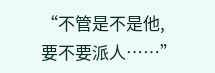“不管是不是他,要不要派人……”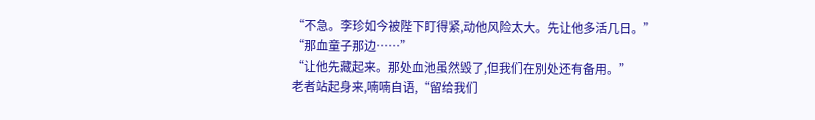“不急。李珍如今被陛下盯得紧,动他风险太大。先让他多活几日。”
“那血童子那边……”
“让他先藏起来。那处血池虽然毁了,但我们在別处还有备用。”
老者站起身来,喃喃自语,“留给我们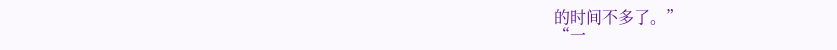的时间不多了。”
“一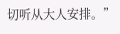切听从大人安排。”